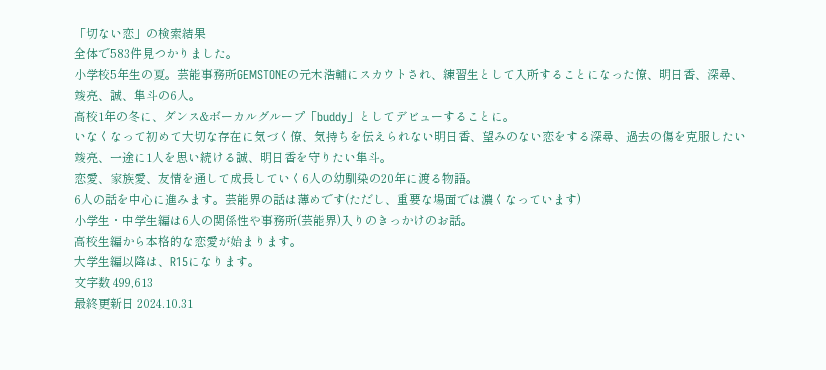「切ない恋」の検索結果
全体で583件見つかりました。
小学校5年生の夏。芸能事務所GEMSTONEの元木浩輔にスカウトされ、練習生として入所することになった僚、明日香、深尋、竣亮、誠、隼斗の6人。
高校1年の冬に、ダンス&ボーカルグループ「buddy」としてデビューすることに。
いなくなって初めて大切な存在に気づく僚、気持ちを伝えられない明日香、望みのない恋をする深尋、過去の傷を克服したい竣亮、一途に1人を思い続ける誠、明日香を守りたい隼斗。
恋愛、家族愛、友情を通して成長していく6人の幼馴染の20年に渡る物語。
6人の話を中心に進みます。芸能界の話は薄めです(ただし、重要な場面では濃くなっています)
小学生・中学生編は6人の関係性や事務所(芸能界)入りのきっかけのお話。
高校生編から本格的な恋愛が始まります。
大学生編以降は、R15になります。
文字数 499,613
最終更新日 2024.10.31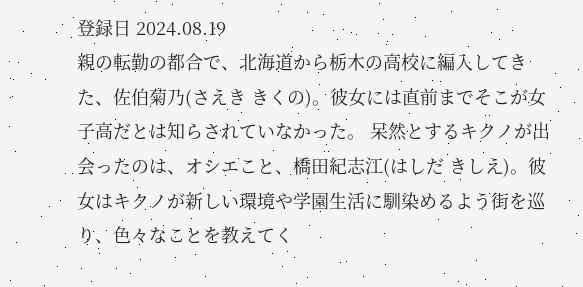登録日 2024.08.19
親の転勤の都合で、北海道から栃木の高校に編入してきた、佐伯菊乃(さえき きくの)。彼女には直前までそこが女子高だとは知らされていなかった。 呆然とするキクノが出会ったのは、オシエこと、橋田紀志江(はしだ きしえ)。彼女はキクノが新しい環境や学園生活に馴染めるよう街を巡り、色々なことを教えてく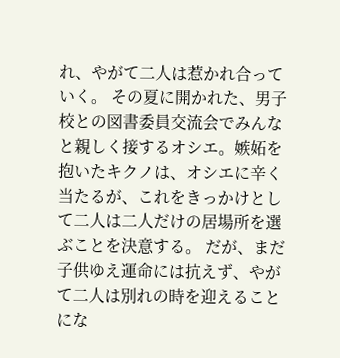れ、やがて二人は惹かれ合っていく。 その夏に開かれた、男子校との図書委員交流会でみんなと親しく接するオシエ。嫉妬を抱いたキクノは、オシエに辛く当たるが、これをきっかけとして二人は二人だけの居場所を選ぶことを決意する。 だが、まだ子供ゆえ運命には抗えず、やがて二人は別れの時を迎えることにな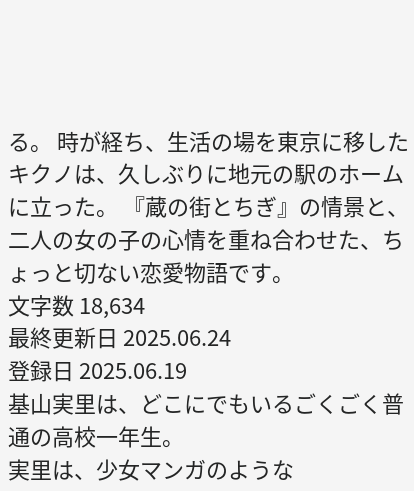る。 時が経ち、生活の場を東京に移したキクノは、久しぶりに地元の駅のホームに立った。 『蔵の街とちぎ』の情景と、二人の女の子の心情を重ね合わせた、ちょっと切ない恋愛物語です。
文字数 18,634
最終更新日 2025.06.24
登録日 2025.06.19
基山実里は、どこにでもいるごくごく普通の高校一年生。
実里は、少女マンガのような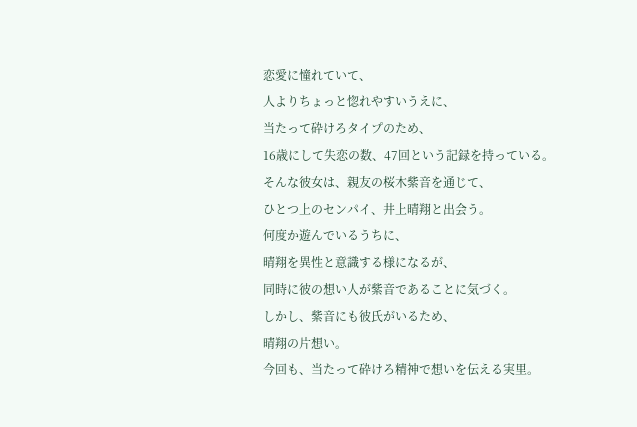恋愛に憧れていて、
人よりちょっと惚れやすいうえに、
当たって砕けろタイプのため、
16歳にして失恋の数、47回という記録を持っている。
そんな彼女は、親友の桜木紫音を通じて、
ひとつ上のセンパイ、井上晴翔と出会う。
何度か遊んでいるうちに、
晴翔を異性と意識する様になるが、
同時に彼の想い人が紫音であることに気づく。
しかし、紫音にも彼氏がいるため、
晴翔の片想い。
今回も、当たって砕けろ精神で想いを伝える実里。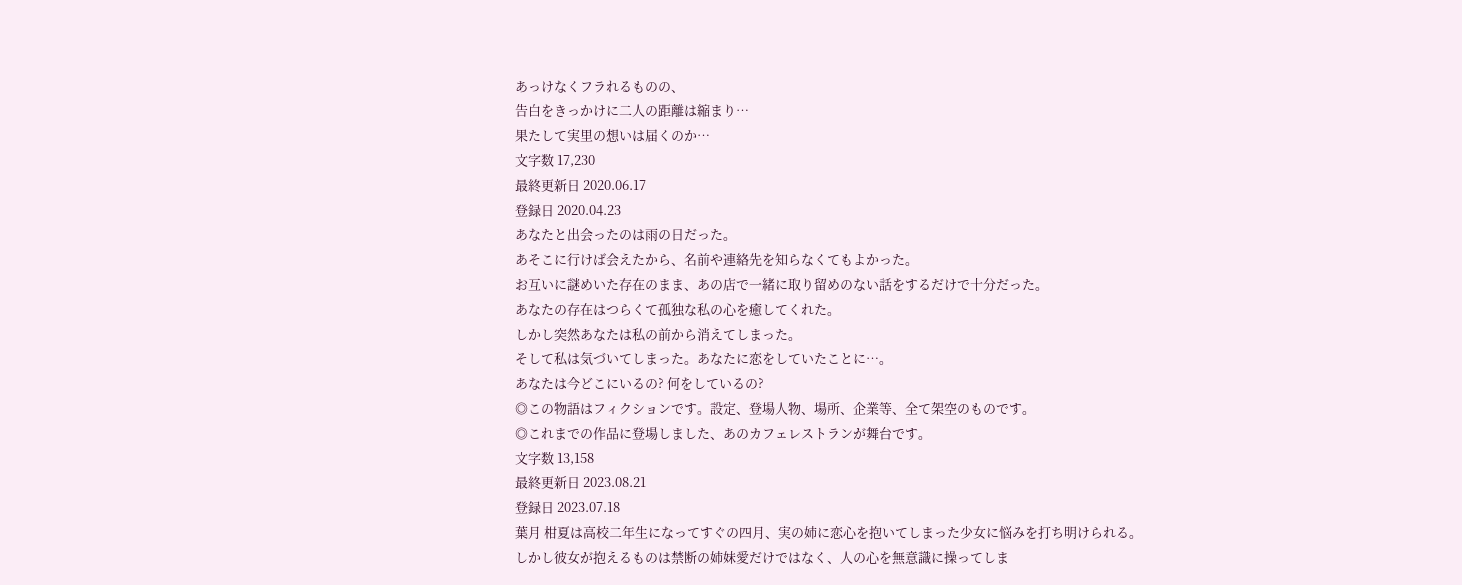あっけなくフラれるものの、
告白をきっかけに二人の距離は縮まり…
果たして実里の想いは届くのか…
文字数 17,230
最終更新日 2020.06.17
登録日 2020.04.23
あなたと出会ったのは雨の日だった。
あそこに行けば会えたから、名前や連絡先を知らなくてもよかった。
お互いに謎めいた存在のまま、あの店で一緒に取り留めのない話をするだけで十分だった。
あなたの存在はつらくて孤独な私の心を癒してくれた。
しかし突然あなたは私の前から消えてしまった。
そして私は気づいてしまった。あなたに恋をしていたことに…。
あなたは今どこにいるの? 何をしているの?
◎この物語はフィクションです。設定、登場人物、場所、企業等、全て架空のものです。
◎これまでの作品に登場しました、あのカフェレストランが舞台です。
文字数 13,158
最終更新日 2023.08.21
登録日 2023.07.18
葉月 柑夏は高校二年生になってすぐの四月、実の姉に恋心を抱いてしまった少女に悩みを打ち明けられる。
しかし彼女が抱えるものは禁断の姉妹愛だけではなく、人の心を無意識に操ってしま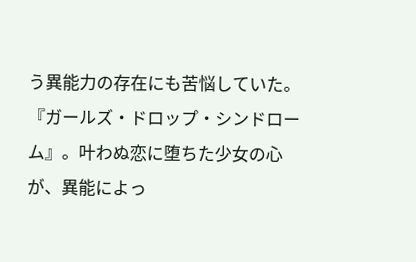う異能力の存在にも苦悩していた。
『ガールズ・ドロップ・シンドローム』。叶わぬ恋に堕ちた少女の心が、異能によっ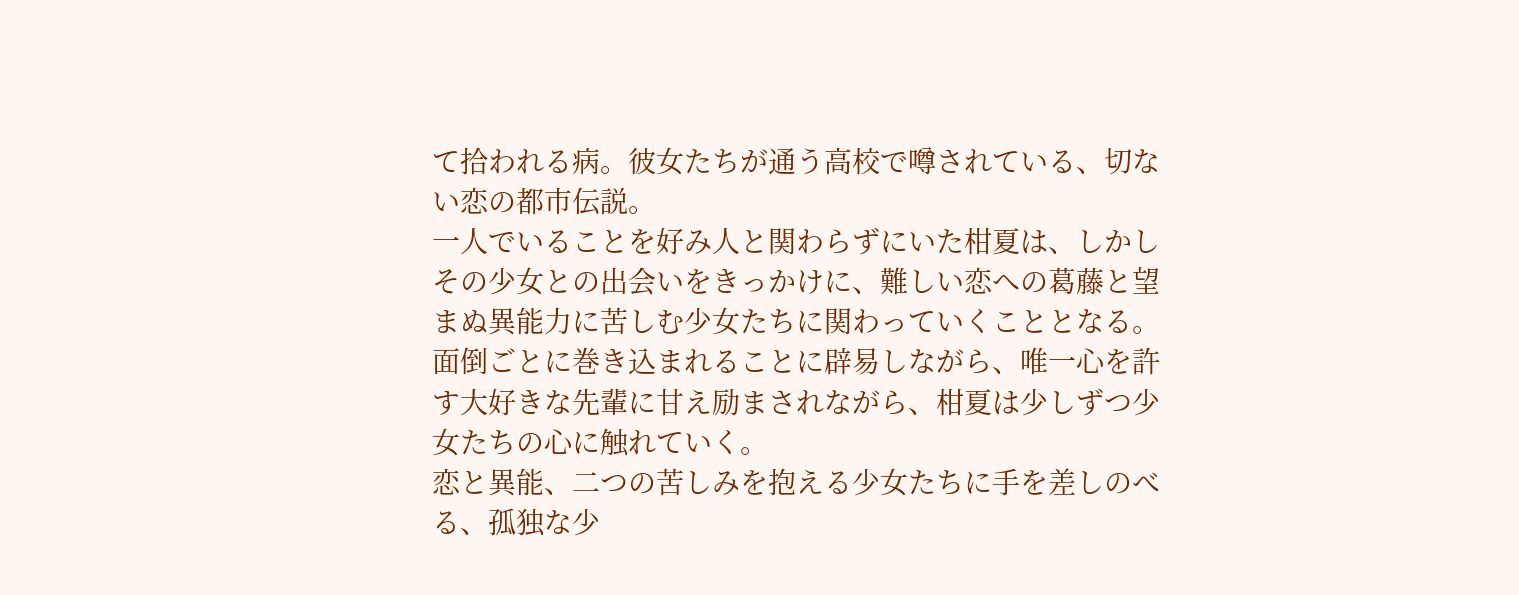て拾われる病。彼女たちが通う高校で噂されている、切ない恋の都市伝説。
一人でいることを好み人と関わらずにいた柑夏は、しかしその少女との出会いをきっかけに、難しい恋への葛藤と望まぬ異能力に苦しむ少女たちに関わっていくこととなる。
面倒ごとに巻き込まれることに辟易しながら、唯一心を許す大好きな先輩に甘え励まされながら、柑夏は少しずつ少女たちの心に触れていく。
恋と異能、二つの苦しみを抱える少女たちに手を差しのべる、孤独な少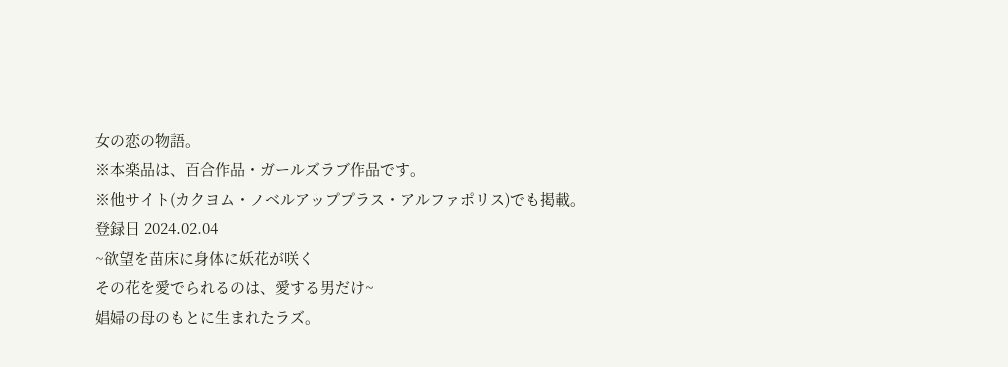女の恋の物語。
※本楽品は、百合作品・ガールズラブ作品です。
※他サイト(カクヨム・ノベルアッププラス・アルファポリス)でも掲載。
登録日 2024.02.04
~欲望を苗床に身体に妖花が咲く
その花を愛でられるのは、愛する男だけ~
娼婦の母のもとに生まれたラズ。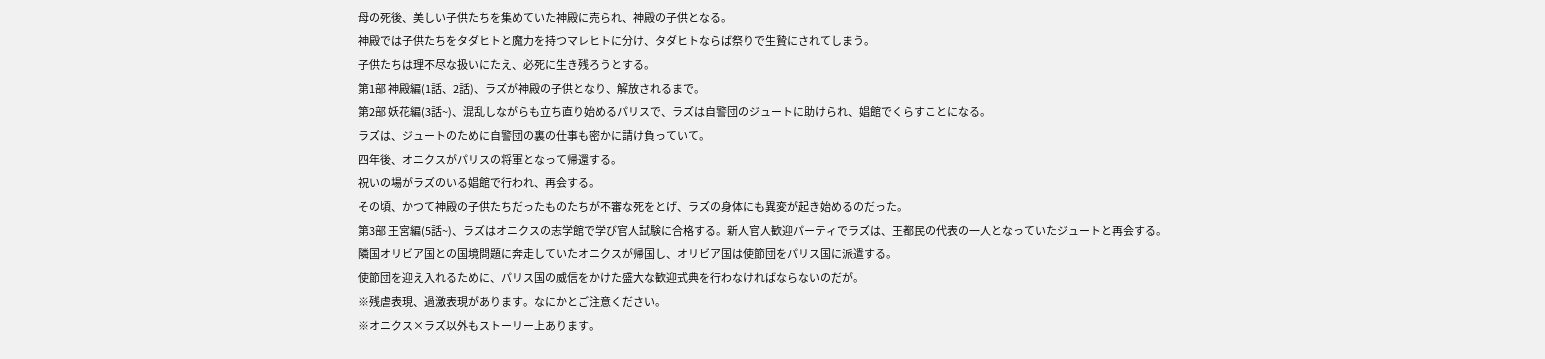母の死後、美しい子供たちを集めていた神殿に売られ、神殿の子供となる。
神殿では子供たちをタダヒトと魔力を持つマレヒトに分け、タダヒトならば祭りで生贄にされてしまう。
子供たちは理不尽な扱いにたえ、必死に生き残ろうとする。
第1部 神殿編(1話、2話)、ラズが神殿の子供となり、解放されるまで。
第2部 妖花編(3話~)、混乱しながらも立ち直り始めるパリスで、ラズは自警団のジュートに助けられ、娼館でくらすことになる。
ラズは、ジュートのために自警団の裏の仕事も密かに請け負っていて。
四年後、オニクスがパリスの将軍となって帰還する。
祝いの場がラズのいる娼館で行われ、再会する。
その頃、かつて神殿の子供たちだったものたちが不審な死をとげ、ラズの身体にも異変が起き始めるのだった。
第3部 王宮編(5話~)、ラズはオニクスの志学館で学び官人試験に合格する。新人官人歓迎パーティでラズは、王都民の代表の一人となっていたジュートと再会する。
隣国オリビア国との国境問題に奔走していたオニクスが帰国し、オリビア国は使節団をパリス国に派遣する。
使節団を迎え入れるために、パリス国の威信をかけた盛大な歓迎式典を行わなければならないのだが。
※残虐表現、過激表現があります。なにかとご注意ください。
※オニクス×ラズ以外もストーリー上あります。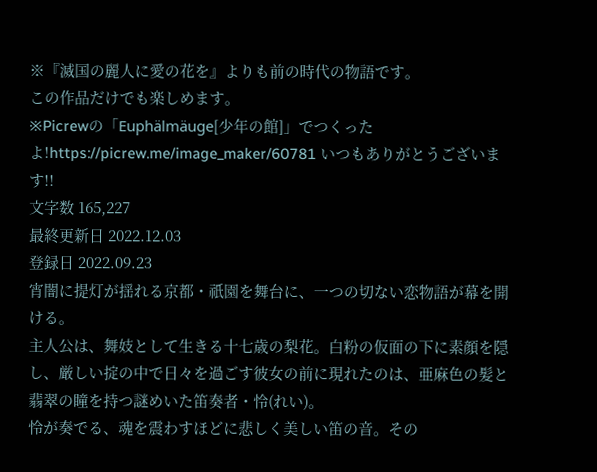※『滅国の麗人に愛の花を』よりも前の時代の物語です。
この作品だけでも楽しめます。
※Picrewの「Euphälmäuge[少年の館]」でつくったよ!https://picrew.me/image_maker/60781 いつもありがとうございます!!
文字数 165,227
最終更新日 2022.12.03
登録日 2022.09.23
宵闇に提灯が揺れる京都・祇園を舞台に、一つの切ない恋物語が幕を開ける。
主人公は、舞妓として生きる十七歳の梨花。白粉の仮面の下に素顔を隠し、厳しい掟の中で日々を過ごす彼女の前に現れたのは、亜麻色の髪と翡翠の瞳を持つ謎めいた笛奏者・怜(れい)。
怜が奏でる、魂を震わすほどに悲しく美しい笛の音。その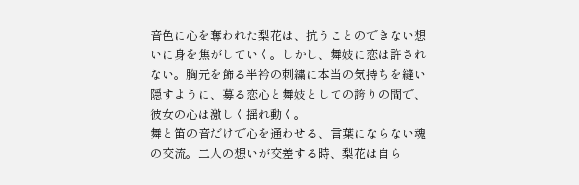音色に心を奪われた梨花は、抗うことのできない想いに身を焦がしていく。しかし、舞妓に恋は許されない。胸元を飾る半衿の刺繍に本当の気持ちを縫い隠すように、募る恋心と舞妓としての誇りの間で、彼女の心は激しく揺れ動く。
舞と笛の音だけで心を通わせる、言葉にならない魂の交流。二人の想いが交差する時、梨花は自ら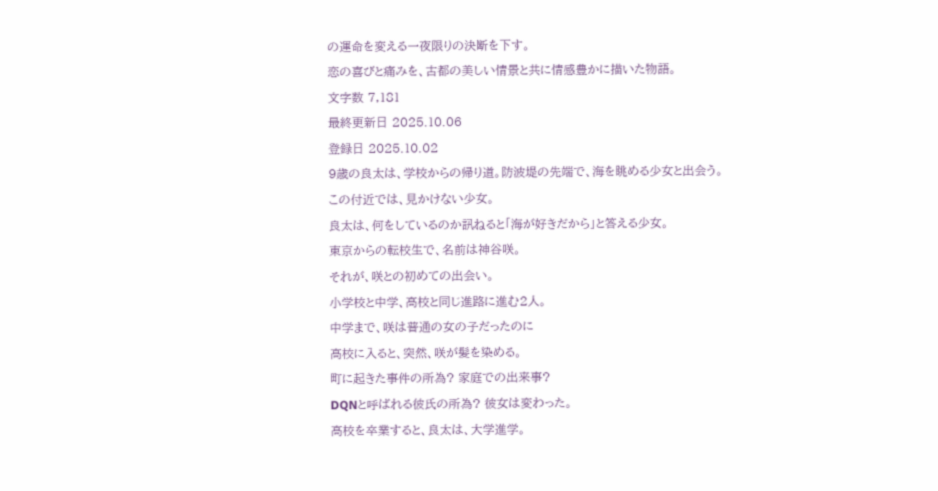の運命を変える一夜限りの決断を下す。
恋の喜びと痛みを、古都の美しい情景と共に情感豊かに描いた物語。
文字数 7,181
最終更新日 2025.10.06
登録日 2025.10.02
9歳の良太は、学校からの帰り道。防波堤の先端で、海を眺める少女と出会う。
この付近では、見かけない少女。
良太は、何をしているのか訊ねると「海が好きだから」と答える少女。
東京からの転校生で、名前は神谷咲。
それが、咲との初めての出会い。
小学校と中学、高校と同じ進路に進む2人。
中学まで、咲は普通の女の子だったのに
高校に入ると、突然、咲が髪を染める。
町に起きた事件の所為? 家庭での出来事?
DQNと呼ばれる彼氏の所為? 彼女は変わった。
高校を卒業すると、良太は、大学進学。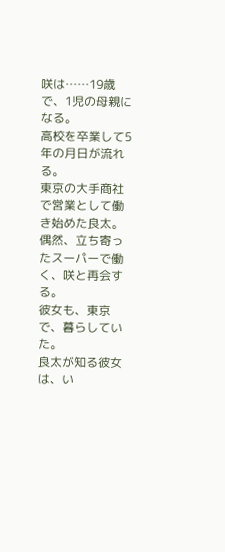咲は……19歳で、1児の母親になる。
高校を卒業して5年の月日が流れる。
東京の大手商社で営業として働き始めた良太。偶然、立ち寄ったスーパーで働く、咲と再会する。
彼女も、東京で、暮らしていた。
良太が知る彼女は、い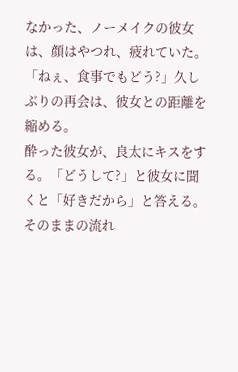なかった、ノーメイクの彼女は、顔はやつれ、疲れていた。
「ねぇ、食事でもどう?」久しぶりの再会は、彼女との距離を縮める。
酔った彼女が、良太にキスをする。「どうして?」と彼女に聞くと「好きだから」と答える。
そのままの流れ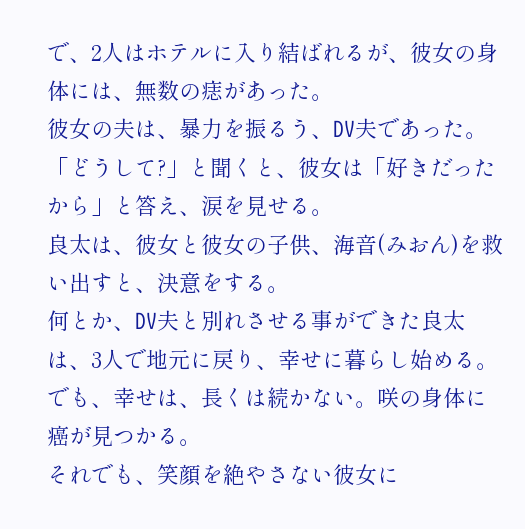で、2人はホテルに入り結ばれるが、彼女の身体には、無数の痣があった。
彼女の夫は、暴力を振るう、DV夫であった。「どうして?」と聞くと、彼女は「好きだったから」と答え、涙を見せる。
良太は、彼女と彼女の子供、海音(みおん)を救い出すと、決意をする。
何とか、DV夫と別れさせる事ができた良太は、3人で地元に戻り、幸せに暮らし始める。
でも、幸せは、長くは続かない。咲の身体に癌が見つかる。
それでも、笑顔を絶やさない彼女に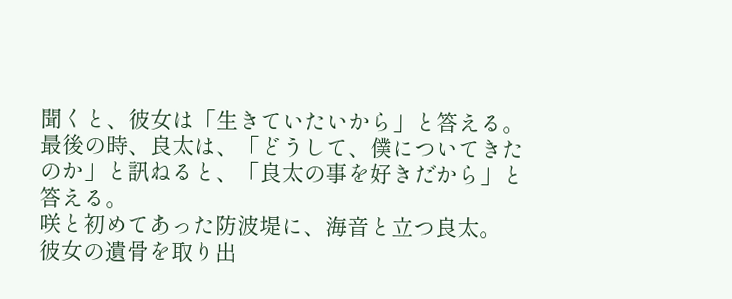聞くと、彼女は「生きていたいから」と答える。
最後の時、良太は、「どうして、僕についてきたのか」と訊ねると、「良太の事を好きだから」と答える。
咲と初めてあった防波堤に、海音と立つ良太。
彼女の遺骨を取り出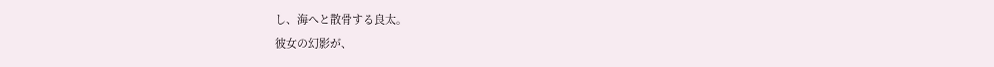し、海へと散骨する良太。
彼女の幻影が、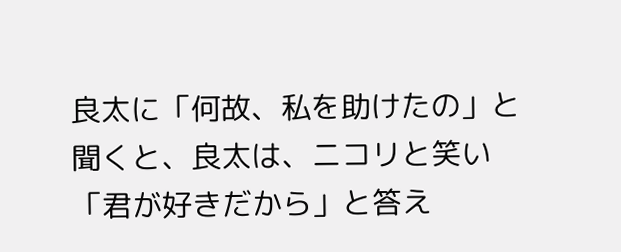良太に「何故、私を助けたの」と聞くと、良太は、ニコリと笑い「君が好きだから」と答え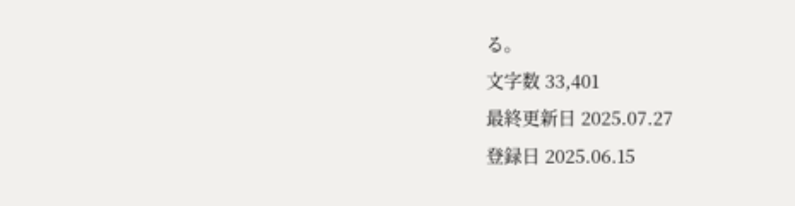る。
文字数 33,401
最終更新日 2025.07.27
登録日 2025.06.15